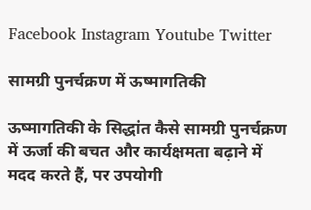Facebook Instagram Youtube Twitter

सामग्री पुनर्चक्रण में ऊष्मागतिकी

ऊष्मागतिकी के सिद्धांत कैसे सामग्री पुनर्चक्रण में ऊर्जा की बचत और कार्यक्षमता बढ़ाने में मदद करते हैं, पर उपयोगी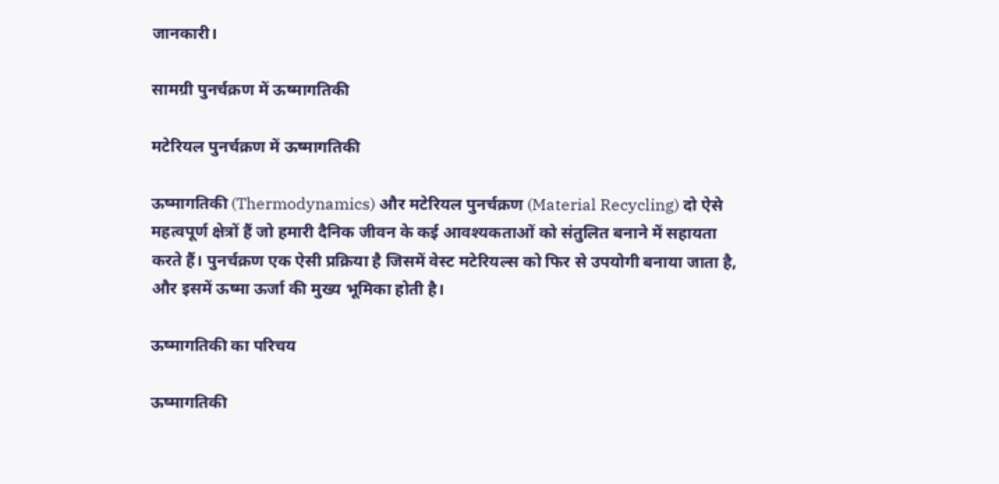जानकारी।

सामग्री पुनर्चक्रण में ऊष्मागतिकी

मटेरियल पुनर्चक्रण में ऊष्मागतिकी

ऊष्मागतिकी (Thermodynamics) और मटेरियल पुनर्चक्रण (Material Recycling) दो ऐसे महत्वपूर्ण क्षेत्रों हैं जो हमारी दैनिक जीवन के कई आवश्यकताओं को संतुलित बनाने में सहायता करते हैं। पुनर्चक्रण एक ऐसी प्रक्रिया है जिसमें वेस्ट मटेरियल्स को फिर से उपयोगी बनाया जाता है, और इसमें ऊष्मा ऊर्जा की मुख्य भूमिका होती है।

ऊष्मागतिकी का परिचय

ऊष्मागतिकी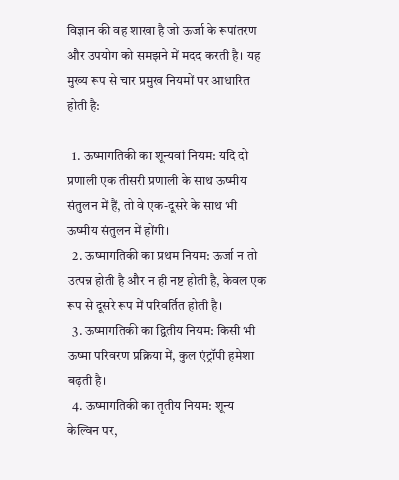विज्ञान की वह शाखा है जो ऊर्जा के रूपांतरण और उपयोग को समझने में मदद करती है। यह मुख्य रूप से चार प्रमुख नियमों पर आधारित होती है:

  1. ऊष्मागतिकी का शून्यवां नियम: यदि दो प्रणाली एक तीसरी प्रणाली के साथ ऊष्मीय संतुलन में हैं, तो वे एक-दूसरे के साथ भी ऊष्मीय संतुलन में होंगी।
  2. ऊष्मागतिकी का प्रथम नियम: ऊर्जा न तो उत्पन्न होती है और न ही नष्ट होती है, केवल एक रूप से दूसरे रूप में परिवर्तित होती है।
  3. ऊष्मागतिकी का द्वितीय नियम: किसी भी ऊष्मा परिवरण प्रक्रिया में, कुल एंट्रॉपी हमेशा बढ़ती है।
  4. ऊष्मागतिकी का तृतीय नियम: शून्य केल्विन पर,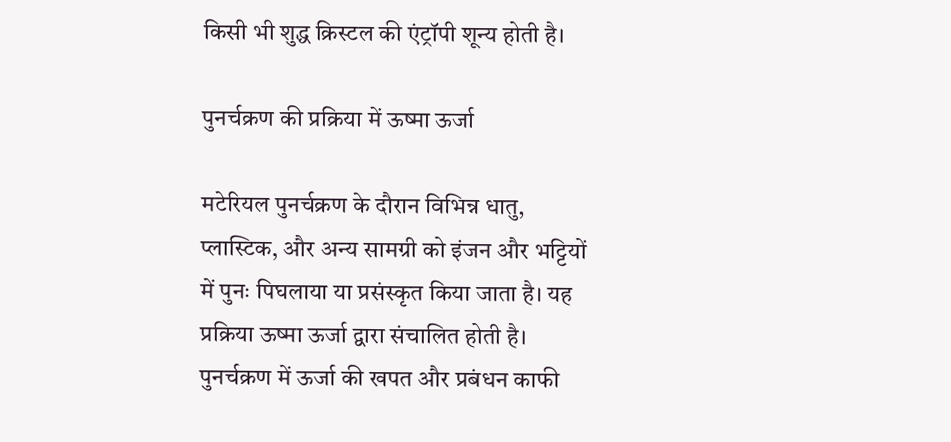किसी भी शुद्ध क्रिस्टल की एंट्रॉपी शून्य होती है।

पुनर्चक्रण की प्रक्रिया में ऊष्मा ऊर्जा

मटेरियल पुनर्चक्रण के दौरान विभिन्न धातु, प्लास्टिक, और अन्य सामग्री को इंजन और भट्टियों में पुनः पिघलाया या प्रसंस्कृत किया जाता है। यह प्रक्रिया ऊष्मा ऊर्जा द्वारा संचालित होती है। पुनर्चक्रण में ऊर्जा की खपत और प्रबंधन काफी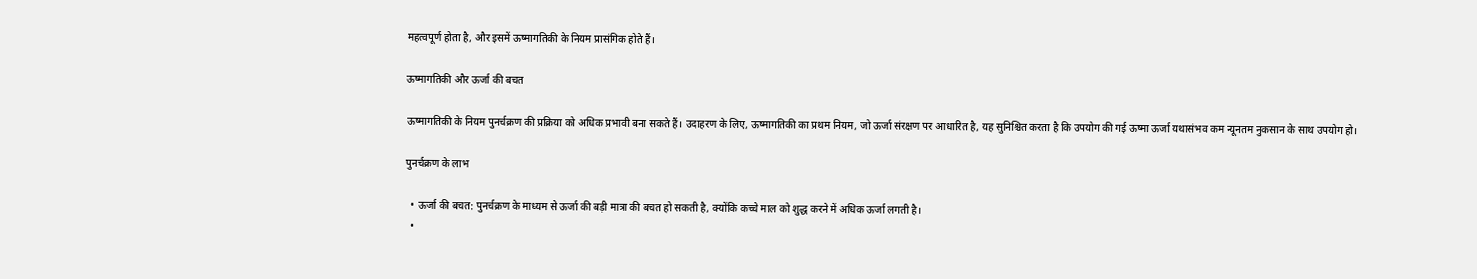महत्वपूर्ण होता है, और इसमें ऊष्मागतिकी के नियम प्रासंगिक होते हैं।

ऊष्मागतिकी और ऊर्जा की बचत

ऊष्मागतिकी के नियम पुनर्चक्रण की प्रक्रिया को अधिक प्रभावी बना सकते हैं। उदाहरण के लिए, ऊष्मागतिकी का प्रथम नियम, जो ऊर्जा संरक्षण पर आधारित है, यह सुनिश्चित करता है कि उपयोग की गई ऊष्मा ऊर्जा यथासंभव कम न्यूनतम नुकसान के साथ उपयोग हो।

पुनर्चक्रण के लाभ

  • ऊर्जा की बचत: पुनर्चक्रण के माध्यम से ऊर्जा की बड़ी मात्रा की बचत हो सकती है, क्योंकि कच्चे माल को शुद्ध करने में अधिक ऊर्जा लगती है।
  •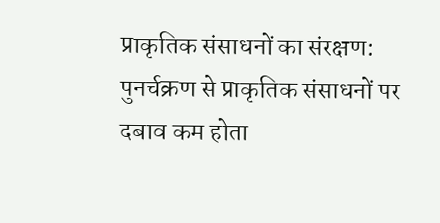प्राकृतिक संसाधनों का संरक्षण: पुनर्चक्रण से प्राकृतिक संसाधनों पर दबाव कम होता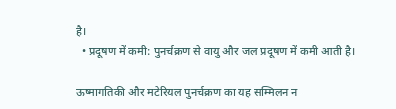है।
  • प्रदूषण में कमी: पुनर्चक्रण से वायु और जल प्रदूषण में कमी आती है।

ऊष्मागतिकी और मटेरियल पुनर्चक्रण का यह सम्मिलन न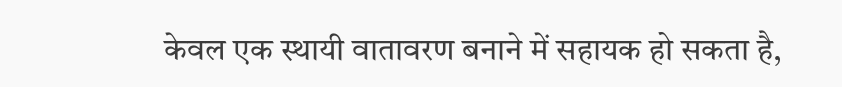केवल एक स्थायी वातावरण बनाने में सहायक हो सकता है,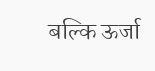बल्कि ऊर्जा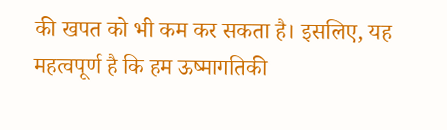की खपत को भी कम कर सकता है। इसलिए, यह महत्वपूर्ण है कि हम ऊष्मागतिकी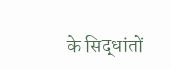के सिद्धांतों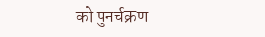को पुनर्चक्रण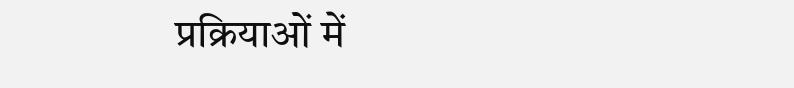प्रक्रियाओं में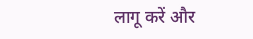लागू करें और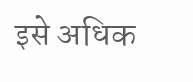इसे अधिक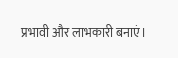प्रभावी और लाभकारी बनाएं।